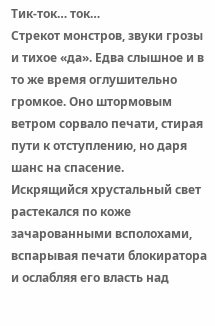Тик-ток… ток…
Стрекот монстров, звуки грозы и тихое «да». Едва слышное и в то же время оглушительно громкое. Оно штормовым ветром сорвало печати, стирая пути к отступлению, но даря шанс на спасение.
Искрящийся хрустальный свет растекался по коже зачарованными всполохами, вспарывая печати блокиратора и ослабляя его власть над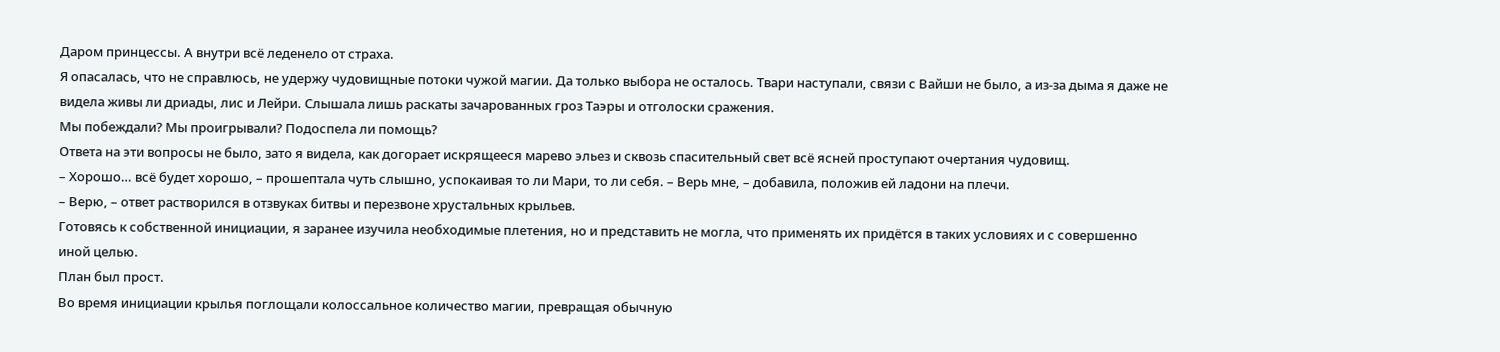Даром принцессы. А внутри всё леденело от страха.
Я опасалась, что не справлюсь, не удержу чудовищные потоки чужой магии. Да только выбора не осталось. Твари наступали, связи с Вайши не было, а из-за дыма я даже не видела живы ли дриады, лис и Лейри. Слышала лишь раскаты зачарованных гроз Таэры и отголоски сражения.
Мы побеждали? Мы проигрывали? Подоспела ли помощь?
Ответа на эти вопросы не было, зато я видела, как догорает искрящееся марево эльез и сквозь спасительный свет всё ясней проступают очертания чудовищ.
– Хорошо… всё будет хорошо, – прошептала чуть слышно, успокаивая то ли Мари, то ли себя. – Верь мне, – добавила, положив ей ладони на плечи.
– Верю, – ответ растворился в отзвуках битвы и перезвоне хрустальных крыльев.
Готовясь к собственной инициации, я заранее изучила необходимые плетения, но и представить не могла, что применять их придётся в таких условиях и с совершенно иной целью.
План был прост.
Во время инициации крылья поглощали колоссальное количество магии, превращая обычную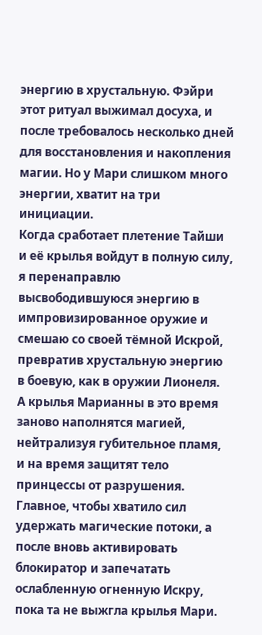энергию в хрустальную. Фэйри этот ритуал выжимал досуха, и после требовалось несколько дней для восстановления и накопления магии. Но у Мари слишком много энергии, хватит на три инициации.
Когда сработает плетение Тайши и её крылья войдут в полную силу, я перенаправлю высвободившуюся энергию в импровизированное оружие и смешаю со своей тёмной Искрой, превратив хрустальную энергию в боевую, как в оружии Лионеля.
А крылья Марианны в это время заново наполнятся магией, нейтрализуя губительное пламя, и на время защитят тело принцессы от разрушения.
Главное, чтобы хватило сил удержать магические потоки, а после вновь активировать блокиратор и запечатать ослабленную огненную Искру, пока та не выжгла крылья Мари.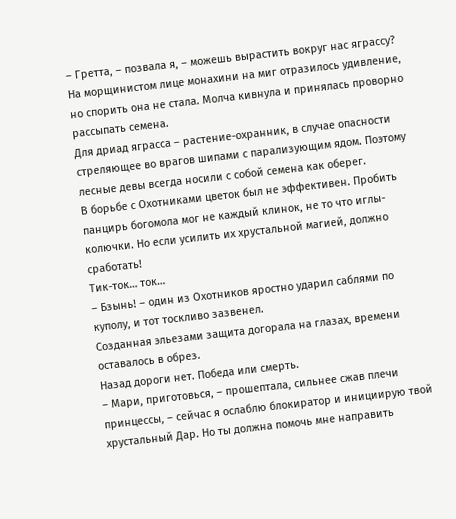– Гретта, – позвала я, – можешь вырастить вокруг нас яграссу?
На морщинистом лице монахини на миг отразилось удивление, но спорить она не стала. Молча кивнула и принялась проворно рассыпать семена.
Для дриад яграсса – растение-охранник, в случае опасности стреляющее во врагов шипами с парализующим ядом. Поэтому лесные девы всегда носили с собой семена как оберег.
В борьбе с Охотниками цветок был не эффективен. Пробить панцирь богомола мог не каждый клинок, не то что иглы-колючки. Но если усилить их хрустальной магией, должно сработать!
Тик-ток… ток…
– Бзынь! – один из Охотников яростно ударил саблями по куполу, и тот тоскливо зазвенел.
Созданная эльезами защита догорала на глазах, времени оставалось в обрез.
Назад дороги нет. Победа или смерть.
– Мари, приготовься, – прошептала, сильнее сжав плечи принцессы, – сейчас я ослаблю блокиратор и инициирую твой хрустальный Дар. Но ты должна помочь мне направить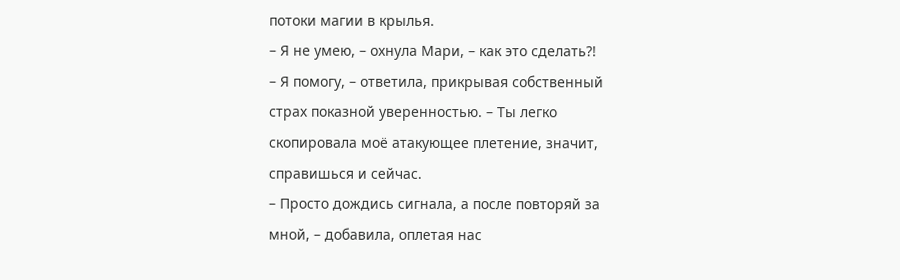потоки магии в крылья.
– Я не умею, – охнула Мари, – как это сделать?!
– Я помогу, – ответила, прикрывая собственный страх показной уверенностью. – Ты легко скопировала моё атакующее плетение, значит, справишься и сейчас.
– Просто дождись сигнала, а после повторяй за мной, – добавила, оплетая нас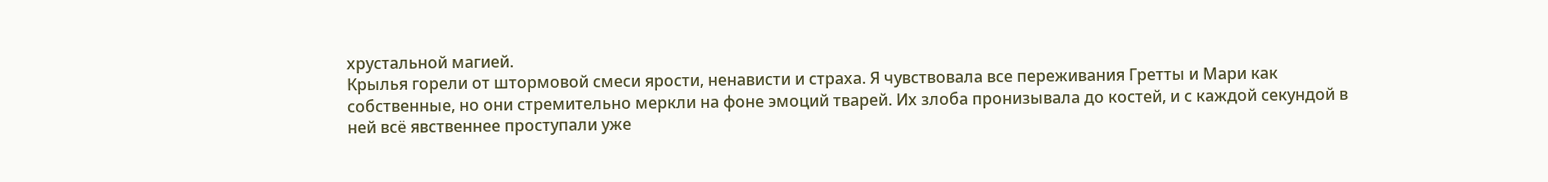хрустальной магией.
Крылья горели от штормовой смеси ярости, ненависти и страха. Я чувствовала все переживания Гретты и Мари как собственные, но они стремительно меркли на фоне эмоций тварей. Их злоба пронизывала до костей, и с каждой секундой в ней всё явственнее проступали уже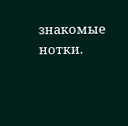знакомые нотки.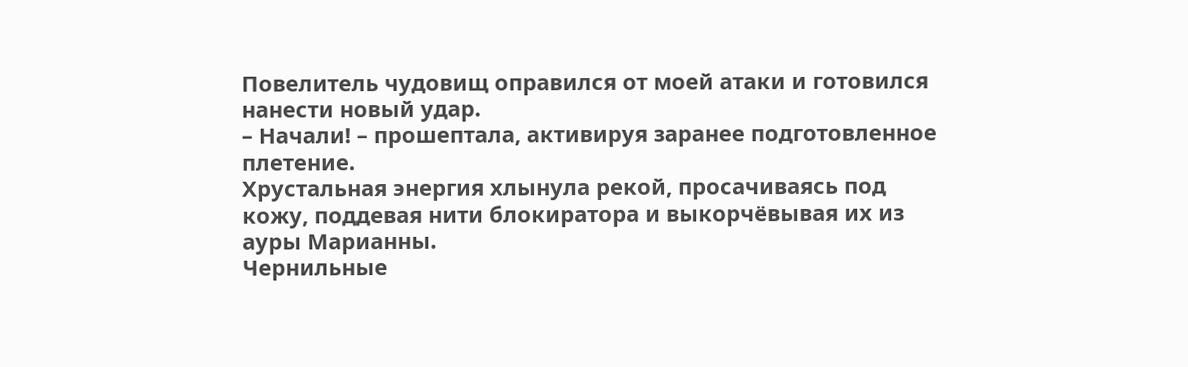Повелитель чудовищ оправился от моей атаки и готовился нанести новый удар.
– Начали! – прошептала, активируя заранее подготовленное плетение.
Хрустальная энергия хлынула рекой, просачиваясь под кожу, поддевая нити блокиратора и выкорчёвывая их из ауры Марианны.
Чернильные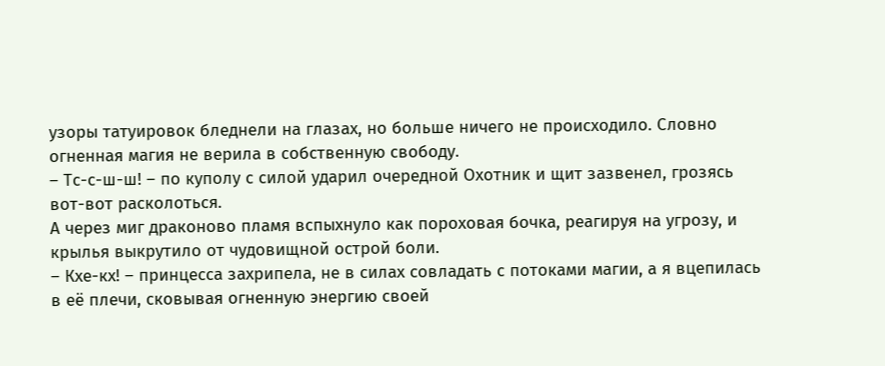узоры татуировок бледнели на глазах, но больше ничего не происходило. Словно огненная магия не верила в собственную свободу.
– Тс-с-ш-ш! – по куполу с силой ударил очередной Охотник и щит зазвенел, грозясь вот-вот расколоться.
А через миг драконово пламя вспыхнуло как пороховая бочка, реагируя на угрозу, и крылья выкрутило от чудовищной острой боли.
– Кхе-кх! – принцесса захрипела, не в силах совладать с потоками магии, а я вцепилась в её плечи, сковывая огненную энергию своей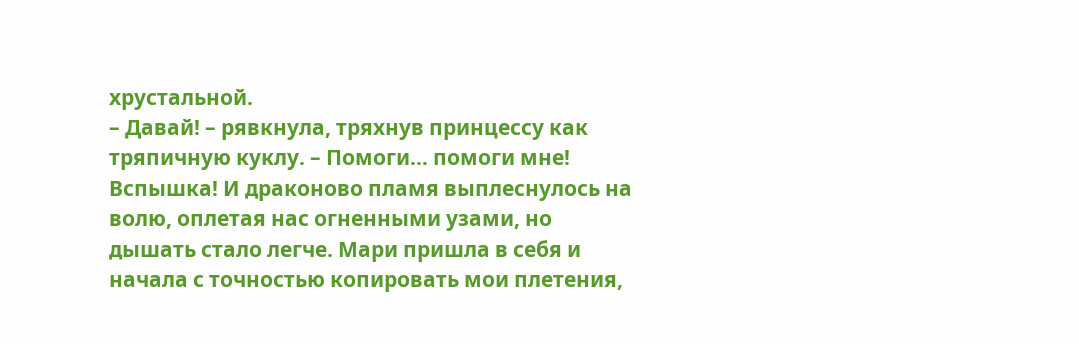хрустальной.
– Давай! – рявкнула, тряхнув принцессу как тряпичную куклу. – Помоги… помоги мне!
Вспышка! И драконово пламя выплеснулось на волю, оплетая нас огненными узами, но дышать стало легче. Мари пришла в себя и начала с точностью копировать мои плетения,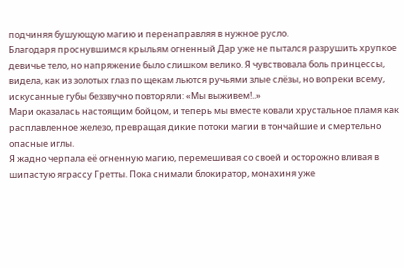подчиняя бушующую магию и перенаправляя в нужное русло.
Благодаря проснувшимся крыльям огненный Дар уже не пытался разрушить хрупкое девичье тело, но напряжение было слишком велико. Я чувствовала боль принцессы, видела, как из золотых глаз по щекам льются ручьями злые слёзы, но вопреки всему, искусанные губы беззвучно повторяли: «Мы выживем!..»
Мари оказалась настоящим бойцом, и теперь мы вместе ковали хрустальное пламя как расплавленное железо, превращая дикие потоки магии в тончайшие и смертельно опасные иглы.
Я жадно черпала её огненную магию, перемешивая со своей и осторожно вливая в шипастую яграссу Гретты. Пока снимали блокиратор, монахиня уже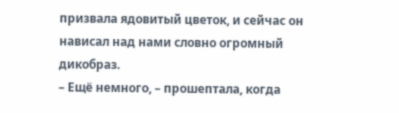призвала ядовитый цветок, и сейчас он нависал над нами словно огромный дикобраз.
– Ещё немного, – прошептала, когда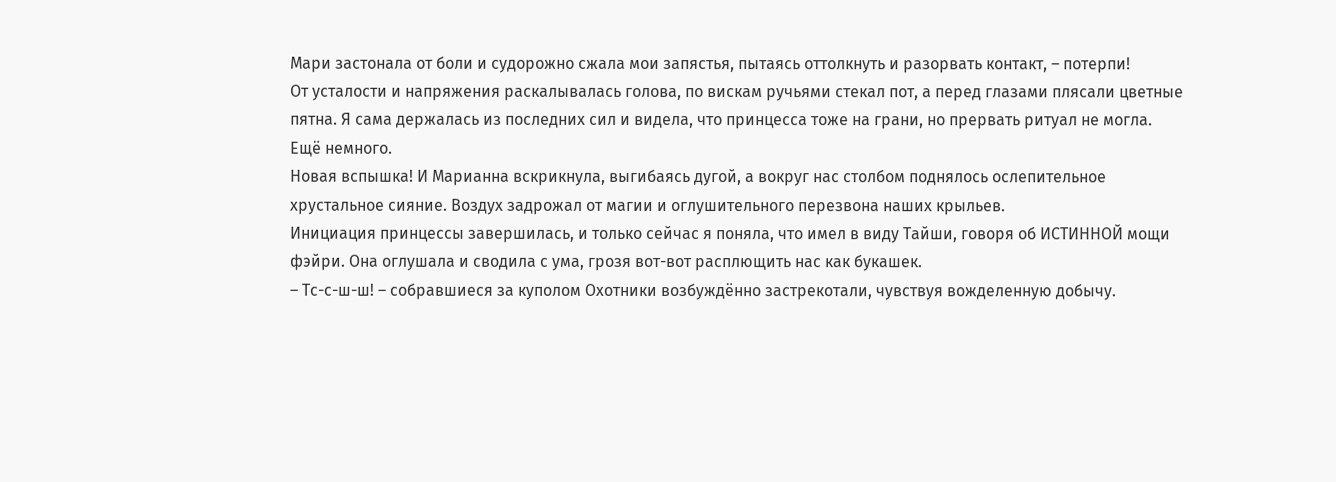Мари застонала от боли и судорожно сжала мои запястья, пытаясь оттолкнуть и разорвать контакт, – потерпи!
От усталости и напряжения раскалывалась голова, по вискам ручьями стекал пот, а перед глазами плясали цветные пятна. Я сама держалась из последних сил и видела, что принцесса тоже на грани, но прервать ритуал не могла.
Ещё немного.
Новая вспышка! И Марианна вскрикнула, выгибаясь дугой, а вокруг нас столбом поднялось ослепительное хрустальное сияние. Воздух задрожал от магии и оглушительного перезвона наших крыльев.
Инициация принцессы завершилась, и только сейчас я поняла, что имел в виду Тайши, говоря об ИСТИННОЙ мощи фэйри. Она оглушала и сводила с ума, грозя вот-вот расплющить нас как букашек.
– Тс-с-ш-ш! – собравшиеся за куполом Охотники возбуждённо застрекотали, чувствуя вожделенную добычу.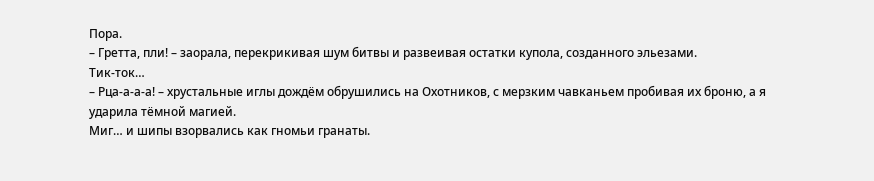Пора.
– Гретта, пли! – заорала, перекрикивая шум битвы и развеивая остатки купола, созданного эльезами.
Тик-ток…
– Рца-а-а-а! – хрустальные иглы дождём обрушились на Охотников, с мерзким чавканьем пробивая их броню, а я ударила тёмной магией.
Миг… и шипы взорвались как гномьи гранаты.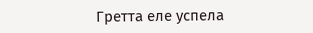Гретта еле успела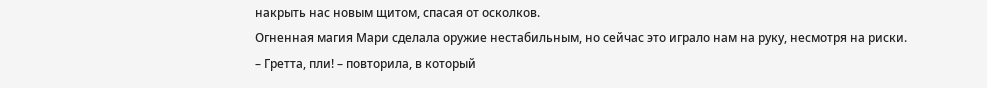накрыть нас новым щитом, спасая от осколков.
Огненная магия Мари сделала оружие нестабильным, но сейчас это играло нам на руку, несмотря на риски.
– Гретта, пли! – повторила, в который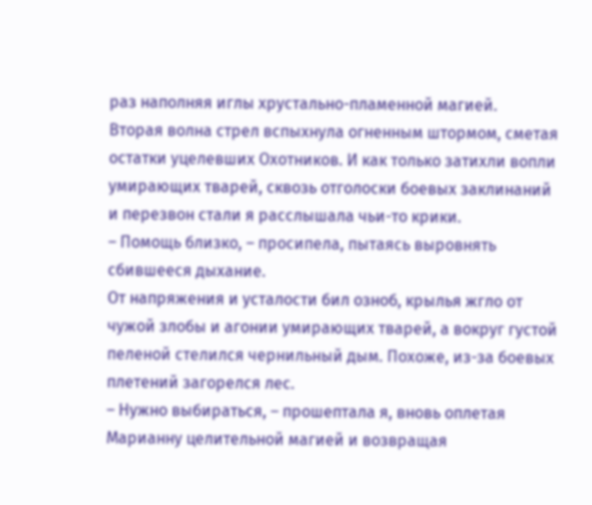раз наполняя иглы хрустально-пламенной магией.
Вторая волна стрел вспыхнула огненным штормом, сметая остатки уцелевших Охотников. И как только затихли вопли умирающих тварей, сквозь отголоски боевых заклинаний и перезвон стали я расслышала чьи-то крики.
– Помощь близко, – просипела, пытаясь выровнять сбившееся дыхание.
От напряжения и усталости бил озноб, крылья жгло от чужой злобы и агонии умирающих тварей, а вокруг густой пеленой стелился чернильный дым. Похоже, из-за боевых плетений загорелся лес.
– Нужно выбираться, – прошептала я, вновь оплетая Марианну целительной магией и возвращая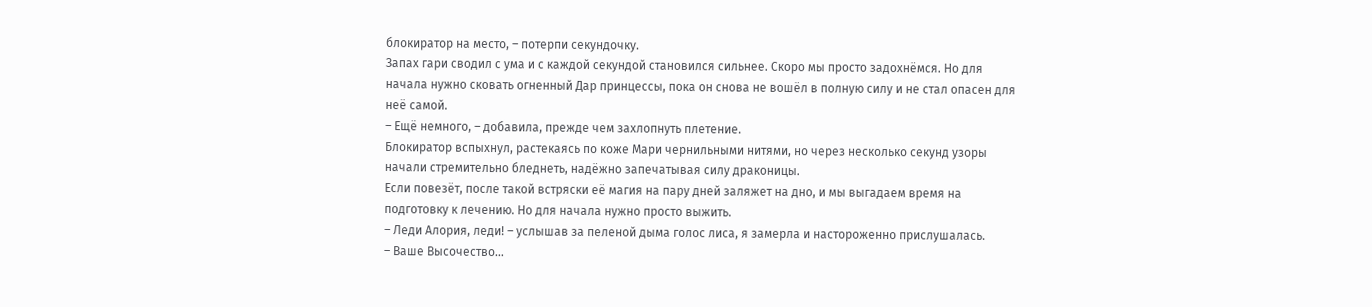блокиратор на место, – потерпи секундочку.
Запах гари сводил с ума и с каждой секундой становился сильнее. Скоро мы просто задохнёмся. Но для начала нужно сковать огненный Дар принцессы, пока он снова не вошёл в полную силу и не стал опасен для неё самой.
– Ещё немного, – добавила, прежде чем захлопнуть плетение.
Блокиратор вспыхнул, растекаясь по коже Мари чернильными нитями, но через несколько секунд узоры начали стремительно бледнеть, надёжно запечатывая силу драконицы.
Если повезёт, после такой встряски её магия на пару дней заляжет на дно, и мы выгадаем время на подготовку к лечению. Но для начала нужно просто выжить.
– Леди Алория, леди! – услышав за пеленой дыма голос лиса, я замерла и настороженно прислушалась.
– Ваше Высочество…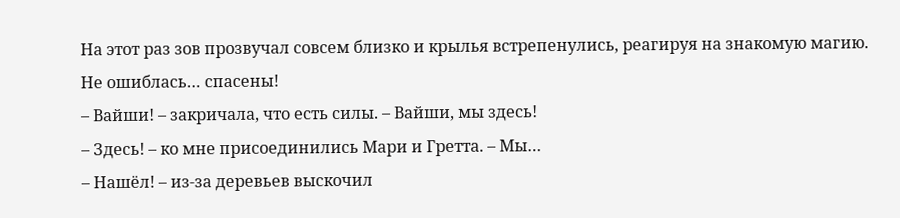На этот раз зов прозвучал совсем близко и крылья встрепенулись, реагируя на знакомую магию.
Не ошиблась… спасены!
– Вайши! – закричала, что есть силы. – Вайши, мы здесь!
– Здесь! – ко мне присоединились Мари и Гретта. – Мы…
– Нашёл! – из-за деревьев выскочил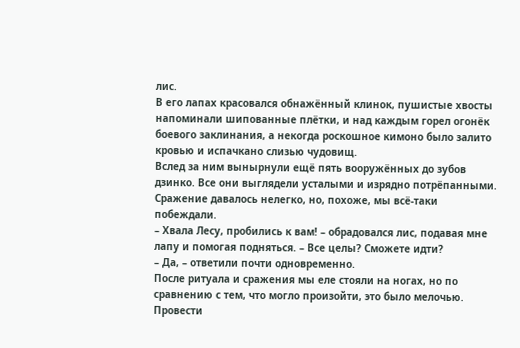лис.
В его лапах красовался обнажённый клинок, пушистые хвосты напоминали шипованные плётки, и над каждым горел огонёк боевого заклинания, а некогда роскошное кимоно было залито кровью и испачкано слизью чудовищ.
Вслед за ним вынырнули ещё пять вооружённых до зубов дзинко. Все они выглядели усталыми и изрядно потрёпанными. Сражение давалось нелегко, но, похоже, мы всё-таки побеждали.
– Хвала Лесу, пробились к вам! – обрадовался лис, подавая мне лапу и помогая подняться. – Все целы? Сможете идти?
– Да, – ответили почти одновременно.
После ритуала и сражения мы еле стояли на ногах, но по сравнению с тем, что могло произойти, это было мелочью.
Провести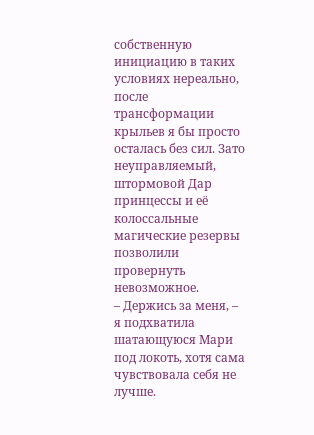собственную инициацию в таких условиях нереально, после трансформации крыльев я бы просто осталась без сил. Зато неуправляемый, штормовой Дар принцессы и её колоссальные магические резервы позволили провернуть невозможное.
– Держись за меня, – я подхватила шатающуюся Мари под локоть, хотя сама чувствовала себя не лучше.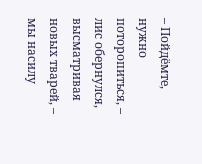– Пойдёмте, нужно поторопиться, – лис обернулся, высматривая новых тварей, – мы насилу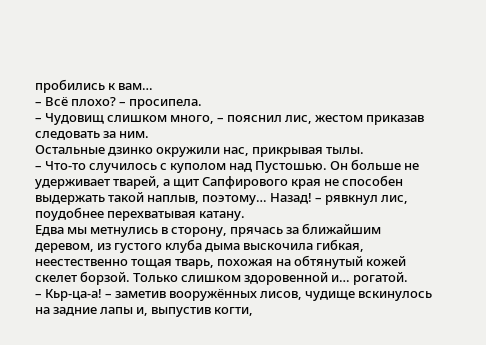пробились к вам…
– Всё плохо? – просипела.
– Чудовищ слишком много, – пояснил лис, жестом приказав следовать за ним.
Остальные дзинко окружили нас, прикрывая тылы.
– Что-то случилось с куполом над Пустошью. Он больше не удерживает тварей, а щит Сапфирового края не способен выдержать такой наплыв, поэтому… Назад! – рявкнул лис, поудобнее перехватывая катану.
Едва мы метнулись в сторону, прячась за ближайшим деревом, из густого клуба дыма выскочила гибкая, неестественно тощая тварь, похожая на обтянутый кожей скелет борзой. Только слишком здоровенной и… рогатой.
– Кьр-ца-а! – заметив вооружённых лисов, чудище вскинулось на задние лапы и, выпустив когти,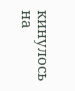кинулось на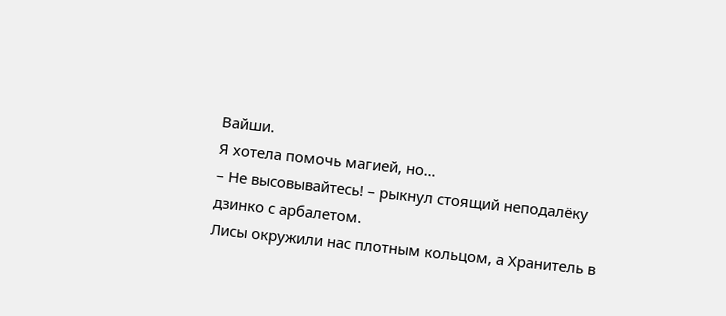Вайши.
Я хотела помочь магией, но…
– Не высовывайтесь! – рыкнул стоящий неподалёку дзинко с арбалетом.
Лисы окружили нас плотным кольцом, а Хранитель в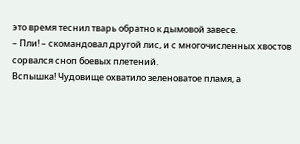это время теснил тварь обратно к дымовой завесе.
– Пли! – скомандовал другой лис, и с многочисленных хвостов сорвался сноп боевых плетений.
Вспышка! Чудовище охватило зеленоватое пламя, а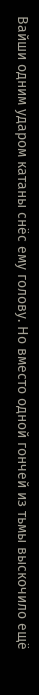Вайши одним ударом катаны снёс ему голову. Но вместо одной гончей из тьмы выскочило ещё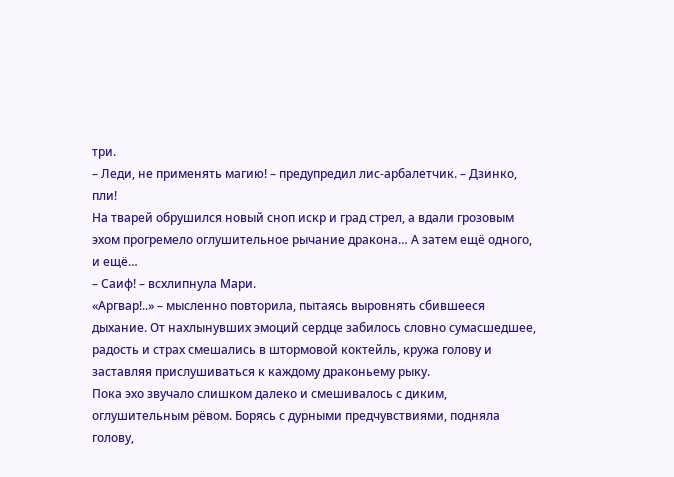три.
– Леди, не применять магию! – предупредил лис-арбалетчик. – Дзинко, пли!
На тварей обрушился новый сноп искр и град стрел, а вдали грозовым эхом прогремело оглушительное рычание дракона… А затем ещё одного, и ещё…
– Саиф! – всхлипнула Мари.
«Аргвар!..» – мысленно повторила, пытаясь выровнять сбившееся дыхание. От нахлынувших эмоций сердце забилось словно сумасшедшее, радость и страх смешались в штормовой коктейль, кружа голову и заставляя прислушиваться к каждому драконьему рыку.
Пока эхо звучало слишком далеко и смешивалось с диким, оглушительным рёвом. Борясь с дурными предчувствиями, подняла голову,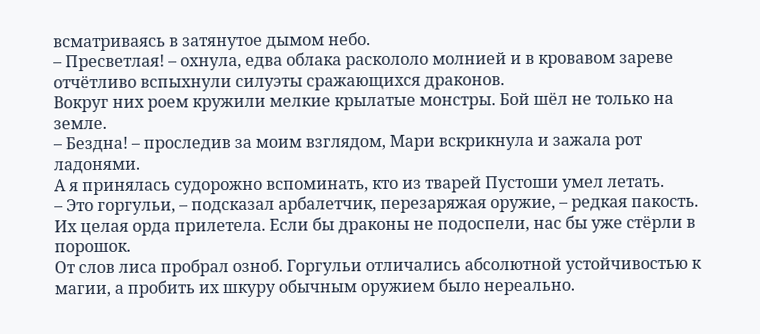всматриваясь в затянутое дымом небо.
– Пресветлая! – охнула, едва облака раскололо молнией и в кровавом зареве отчётливо вспыхнули силуэты сражающихся драконов.
Вокруг них роем кружили мелкие крылатые монстры. Бой шёл не только на земле.
– Бездна! – проследив за моим взглядом, Мари вскрикнула и зажала рот ладонями.
А я принялась судорожно вспоминать, кто из тварей Пустоши умел летать.
– Это горгульи, – подсказал арбалетчик, перезаряжая оружие, – редкая пакость. Их целая орда прилетела. Если бы драконы не подоспели, нас бы уже стёрли в порошок.
От слов лиса пробрал озноб. Горгульи отличались абсолютной устойчивостью к магии, а пробить их шкуру обычным оружием было нереально.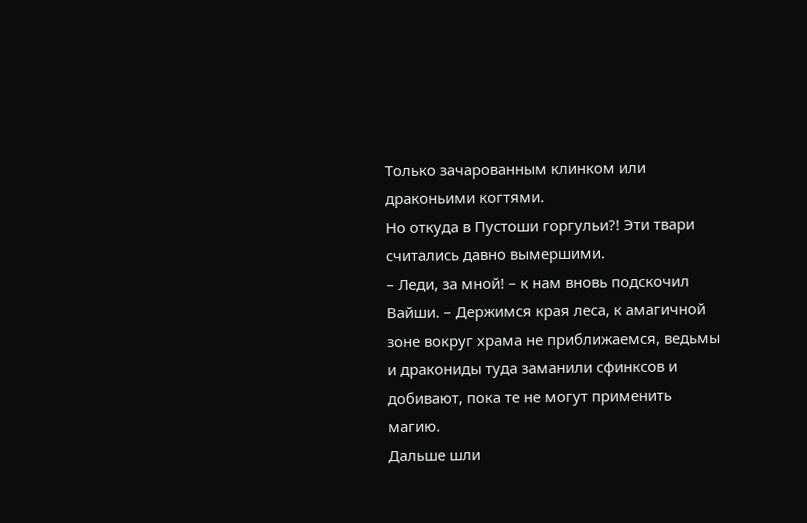Только зачарованным клинком или драконьими когтями.
Но откуда в Пустоши горгульи?! Эти твари считались давно вымершими.
– Леди, за мной! – к нам вновь подскочил Вайши. – Держимся края леса, к амагичной зоне вокруг храма не приближаемся, ведьмы и дракониды туда заманили сфинксов и добивают, пока те не могут применить магию.
Дальше шли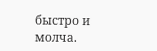быстро и молча.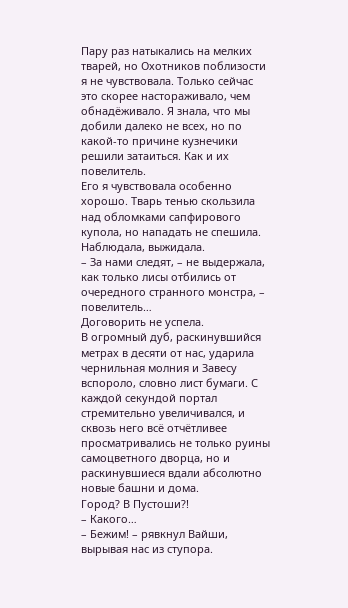Пару раз натыкались на мелких тварей, но Охотников поблизости я не чувствовала. Только сейчас это скорее настораживало, чем обнадёживало. Я знала, что мы добили далеко не всех, но по какой-то причине кузнечики решили затаиться. Как и их повелитель.
Его я чувствовала особенно хорошо. Тварь тенью скользила над обломками сапфирового купола, но нападать не спешила. Наблюдала, выжидала.
– За нами следят, – не выдержала, как только лисы отбились от очередного странного монстра, – повелитель…
Договорить не успела.
В огромный дуб, раскинувшийся метрах в десяти от нас, ударила чернильная молния и Завесу вспороло, словно лист бумаги. С каждой секундой портал стремительно увеличивался, и сквозь него всё отчётливее просматривались не только руины самоцветного дворца, но и раскинувшиеся вдали абсолютно новые башни и дома.
Город? В Пустоши?!
– Какого…
– Бежим! – рявкнул Вайши, вырывая нас из ступора.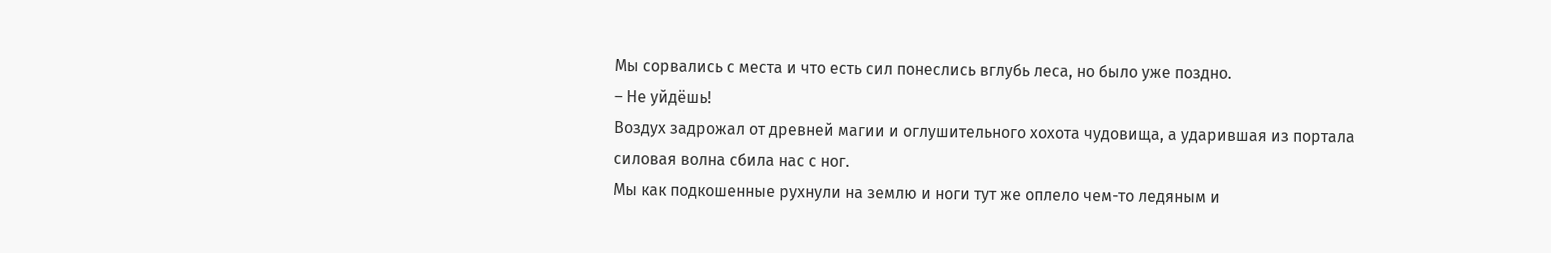Мы сорвались с места и что есть сил понеслись вглубь леса, но было уже поздно.
– Не уйдёшь!
Воздух задрожал от древней магии и оглушительного хохота чудовища, а ударившая из портала силовая волна сбила нас с ног.
Мы как подкошенные рухнули на землю и ноги тут же оплело чем-то ледяным и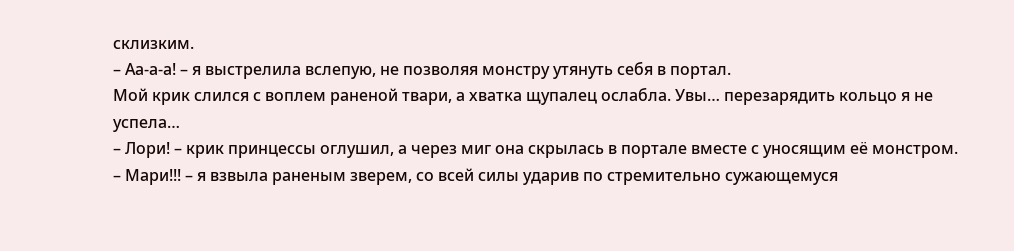склизким.
– Аа-а-а! – я выстрелила вслепую, не позволяя монстру утянуть себя в портал.
Мой крик слился с воплем раненой твари, а хватка щупалец ослабла. Увы… перезарядить кольцо я не успела…
– Лори! – крик принцессы оглушил, а через миг она скрылась в портале вместе с уносящим её монстром.
– Мари!!! – я взвыла раненым зверем, со всей силы ударив по стремительно сужающемуся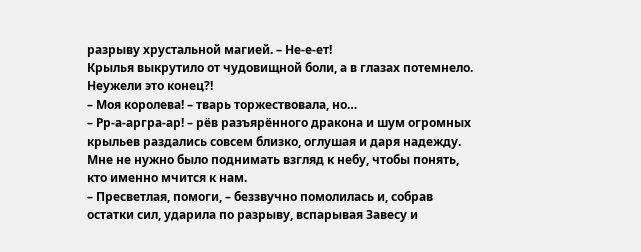разрыву хрустальной магией. – Не-е-ет!
Крылья выкрутило от чудовищной боли, а в глазах потемнело.
Неужели это конец?!
– Моя королева! – тварь торжествовала, но…
– Рр-а-аргра-ар! – рёв разъярённого дракона и шум огромных крыльев раздались совсем близко, оглушая и даря надежду.
Мне не нужно было поднимать взгляд к небу, чтобы понять, кто именно мчится к нам.
– Пресветлая, помоги, – беззвучно помолилась и, собрав остатки сил, ударила по разрыву, вспарывая Завесу и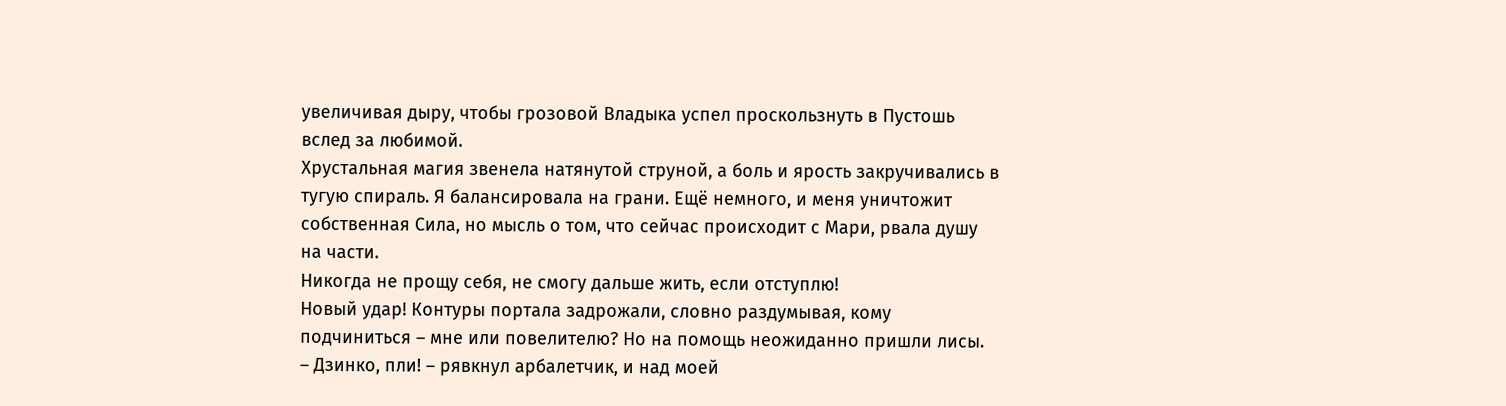увеличивая дыру, чтобы грозовой Владыка успел проскользнуть в Пустошь вслед за любимой.
Хрустальная магия звенела натянутой струной, а боль и ярость закручивались в тугую спираль. Я балансировала на грани. Ещё немного, и меня уничтожит собственная Сила, но мысль о том, что сейчас происходит с Мари, рвала душу на части.
Никогда не прощу себя, не смогу дальше жить, если отступлю!
Новый удар! Контуры портала задрожали, словно раздумывая, кому подчиниться – мне или повелителю? Но на помощь неожиданно пришли лисы.
– Дзинко, пли! – рявкнул арбалетчик, и над моей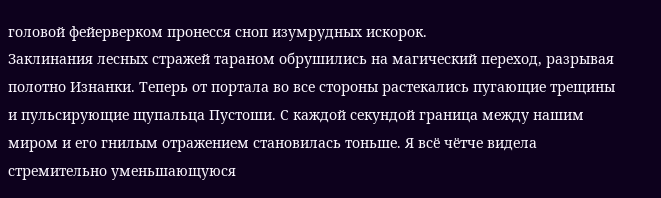головой фейерверком пронесся сноп изумрудных искорок.
Заклинания лесных стражей тараном обрушились на магический переход, разрывая полотно Изнанки. Теперь от портала во все стороны растекались пугающие трещины и пульсирующие щупальца Пустоши. С каждой секундой граница между нашим миром и его гнилым отражением становилась тоньше. Я всё чётче видела стремительно уменьшающуюся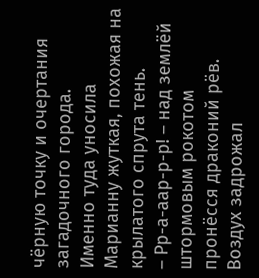чёрную точку и очертания загадочного города.
Именно туда уносила Марианну жуткая, похожая на крылатого спрута тень.
– Рр-а-аар-р-р! – над землёй штормовым рокотом пронёсся драконий рёв.
Воздух задрожал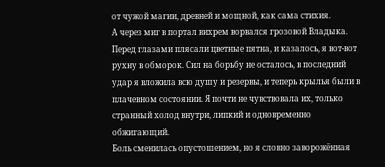от чужой магии, древней и мощной, как сама стихия.
А через миг в портал вихрем ворвался грозовой Владыка.
Перед глазами плясали цветные пятна, и казалось, я вот-вот рухну в обморок. Сил на борьбу не осталось, в последний удар я вложила всю душу и резервы, и теперь крылья были в плачевном состоянии. Я почти не чувствовала их, только странный холод внутри, липкий и одновременно обжигающий.
Боль сменилась опустошением, но я словно заворожённая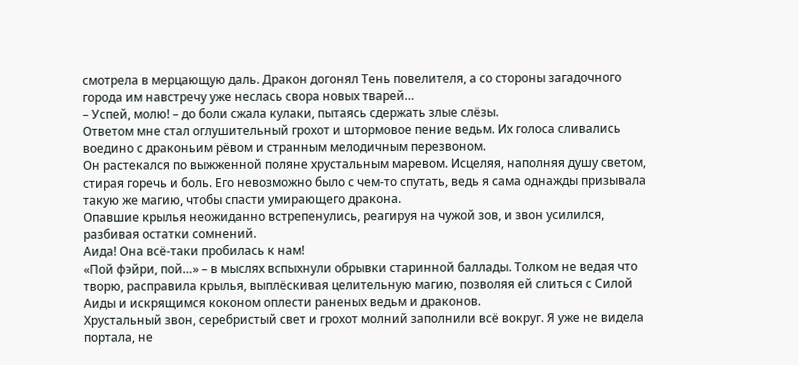смотрела в мерцающую даль. Дракон догонял Тень повелителя, а со стороны загадочного города им навстречу уже неслась свора новых тварей…
– Успей, молю! – до боли сжала кулаки, пытаясь сдержать злые слёзы.
Ответом мне стал оглушительный грохот и штормовое пение ведьм. Их голоса сливались воедино с драконьим рёвом и странным мелодичным перезвоном.
Он растекался по выжженной поляне хрустальным маревом. Исцеляя, наполняя душу светом, стирая горечь и боль. Его невозможно было с чем-то спутать, ведь я сама однажды призывала такую же магию, чтобы спасти умирающего дракона.
Опавшие крылья неожиданно встрепенулись, реагируя на чужой зов, и звон усилился, разбивая остатки сомнений.
Аида! Она всё-таки пробилась к нам!
«Пой фэйри, пой…» – в мыслях вспыхнули обрывки старинной баллады. Толком не ведая что творю, расправила крылья, выплёскивая целительную магию, позволяя ей слиться с Силой Аиды и искрящимся коконом оплести раненых ведьм и драконов.
Хрустальный звон, серебристый свет и грохот молний заполнили всё вокруг. Я уже не видела портала, не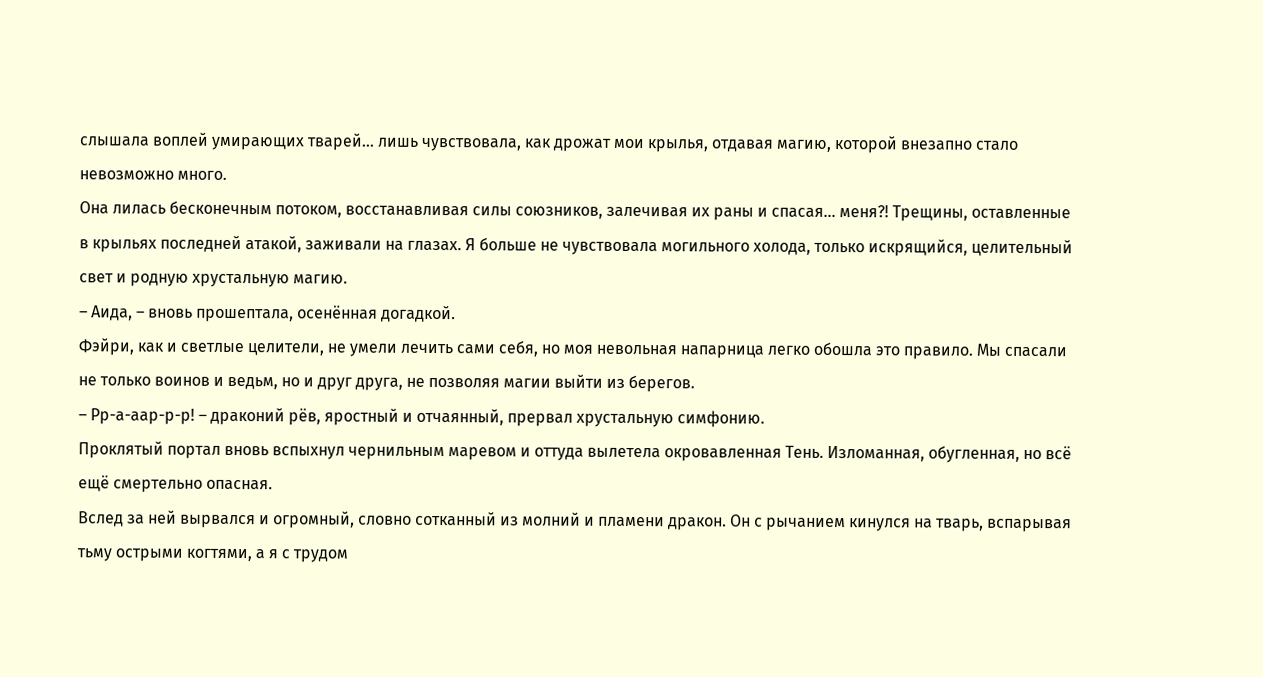слышала воплей умирающих тварей… лишь чувствовала, как дрожат мои крылья, отдавая магию, которой внезапно стало невозможно много.
Она лилась бесконечным потоком, восстанавливая силы союзников, залечивая их раны и спасая… меня?! Трещины, оставленные в крыльях последней атакой, заживали на глазах. Я больше не чувствовала могильного холода, только искрящийся, целительный свет и родную хрустальную магию.
– Аида, – вновь прошептала, осенённая догадкой.
Фэйри, как и светлые целители, не умели лечить сами себя, но моя невольная напарница легко обошла это правило. Мы спасали не только воинов и ведьм, но и друг друга, не позволяя магии выйти из берегов.
– Рр-а-аар-р-р! – драконий рёв, яростный и отчаянный, прервал хрустальную симфонию.
Проклятый портал вновь вспыхнул чернильным маревом и оттуда вылетела окровавленная Тень. Изломанная, обугленная, но всё ещё смертельно опасная.
Вслед за ней вырвался и огромный, словно сотканный из молний и пламени дракон. Он с рычанием кинулся на тварь, вспарывая тьму острыми когтями, а я с трудом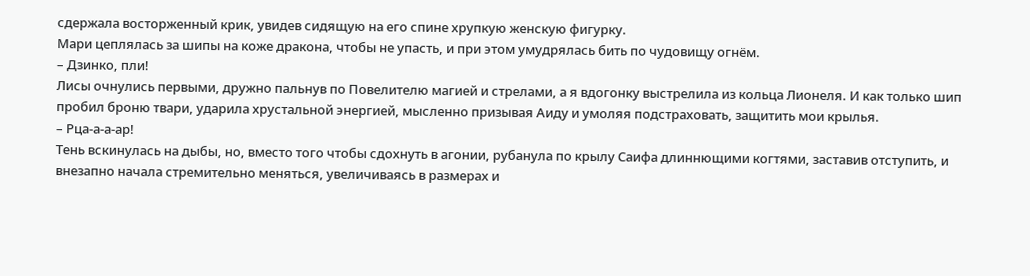сдержала восторженный крик, увидев сидящую на его спине хрупкую женскую фигурку.
Мари цеплялась за шипы на коже дракона, чтобы не упасть, и при этом умудрялась бить по чудовищу огнём.
– Дзинко, пли!
Лисы очнулись первыми, дружно пальнув по Повелителю магией и стрелами, а я вдогонку выстрелила из кольца Лионеля. И как только шип пробил броню твари, ударила хрустальной энергией, мысленно призывая Аиду и умоляя подстраховать, защитить мои крылья.
– Рца-а-а-ар!
Тень вскинулась на дыбы, но, вместо того чтобы сдохнуть в агонии, рубанула по крылу Саифа длиннющими когтями, заставив отступить, и внезапно начала стремительно меняться, увеличиваясь в размерах и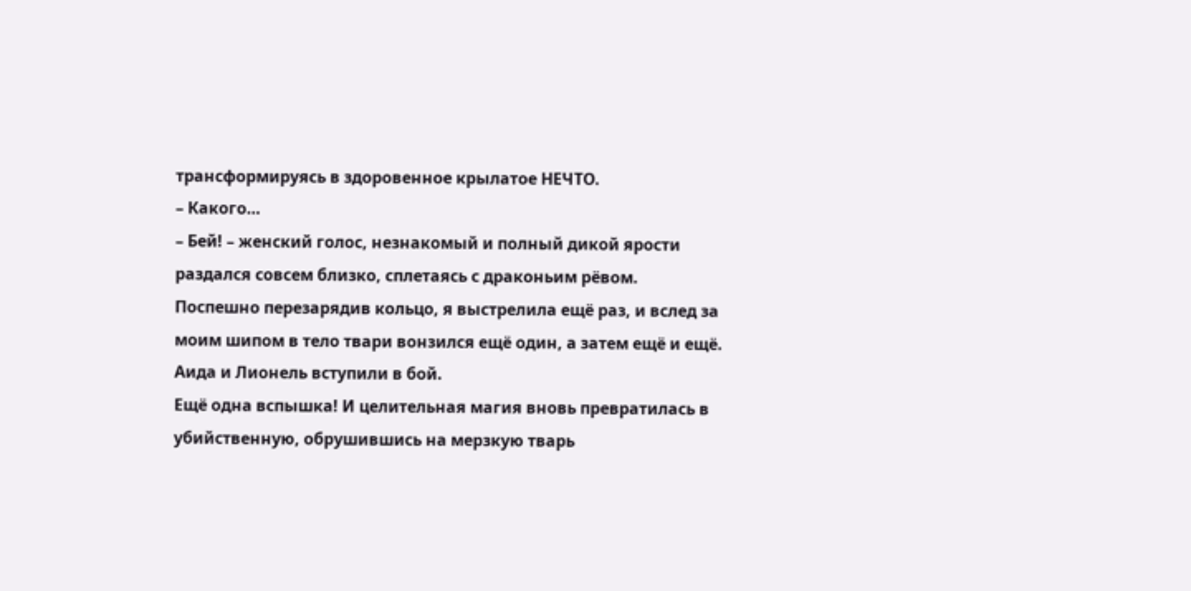трансформируясь в здоровенное крылатое НЕЧТО.
– Какого…
– Бей! – женский голос, незнакомый и полный дикой ярости раздался совсем близко, сплетаясь с драконьим рёвом.
Поспешно перезарядив кольцо, я выстрелила ещё раз, и вслед за моим шипом в тело твари вонзился ещё один, а затем ещё и ещё. Аида и Лионель вступили в бой.
Ещё одна вспышка! И целительная магия вновь превратилась в убийственную, обрушившись на мерзкую тварь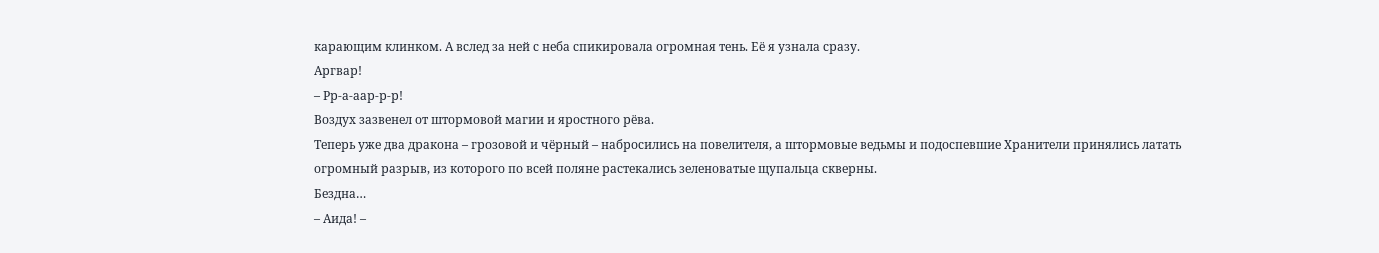карающим клинком. А вслед за ней с неба спикировала огромная тень. Её я узнала сразу.
Аргвар!
– Рр-а-аар-р-р!
Воздух зазвенел от штормовой магии и яростного рёва.
Теперь уже два дракона – грозовой и чёрный – набросились на повелителя, а штормовые ведьмы и подоспевшие Хранители принялись латать огромный разрыв, из которого по всей поляне растекались зеленоватые щупальца скверны.
Бездна…
– Аида! –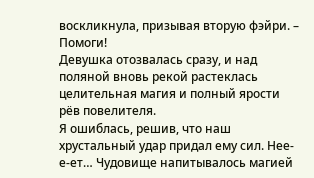воскликнула, призывая вторую фэйри. – Помоги!
Девушка отозвалась сразу, и над поляной вновь рекой растеклась целительная магия и полный ярости рёв повелителя.
Я ошиблась, решив, что наш хрустальный удар придал ему сил. Нее-е-ет… Чудовище напитывалось магией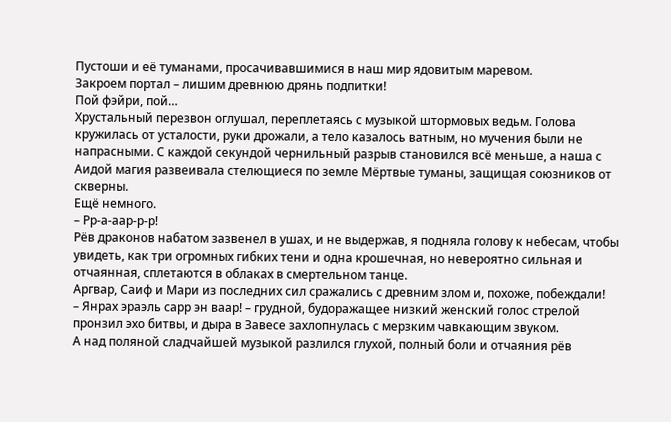Пустоши и её туманами, просачивавшимися в наш мир ядовитым маревом.
Закроем портал – лишим древнюю дрянь подпитки!
Пой фэйри, пой…
Хрустальный перезвон оглушал, переплетаясь с музыкой штормовых ведьм. Голова кружилась от усталости, руки дрожали, а тело казалось ватным, но мучения были не напрасными. С каждой секундой чернильный разрыв становился всё меньше, а наша с Аидой магия развеивала стелющиеся по земле Мёртвые туманы, защищая союзников от скверны.
Ещё немного.
– Рр-а-аар-р-р!
Рёв драконов набатом зазвенел в ушах, и не выдержав, я подняла голову к небесам, чтобы увидеть, как три огромных гибких тени и одна крошечная, но невероятно сильная и отчаянная, сплетаются в облаках в смертельном танце.
Аргвар, Саиф и Мари из последних сил сражались с древним злом и, похоже, побеждали!
– Янрах эраэль сарр эн ваар! – грудной, будоражащее низкий женский голос стрелой пронзил эхо битвы, и дыра в Завесе захлопнулась с мерзким чавкающим звуком.
А над поляной сладчайшей музыкой разлился глухой, полный боли и отчаяния рёв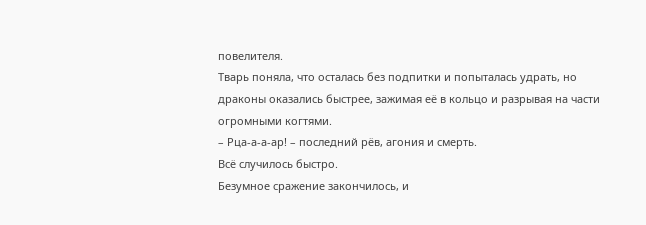повелителя.
Тварь поняла, что осталась без подпитки и попыталась удрать, но драконы оказались быстрее, зажимая её в кольцо и разрывая на части огромными когтями.
– Рца-а-а-ар! – последний рёв, агония и смерть.
Всё случилось быстро.
Безумное сражение закончилось, и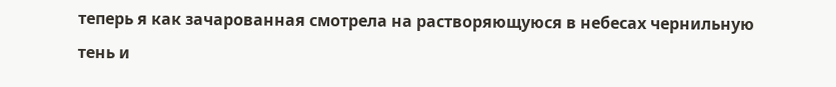теперь я как зачарованная смотрела на растворяющуюся в небесах чернильную тень и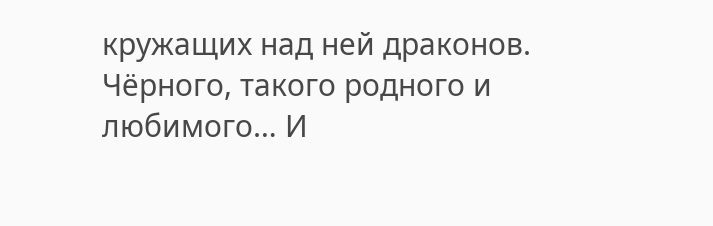кружащих над ней драконов. Чёрного, такого родного и любимого… И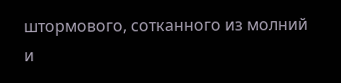штормового, сотканного из молний и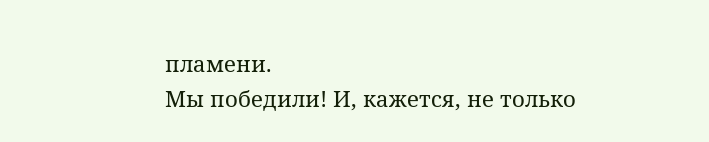пламени.
Мы победили! И, кажется, не только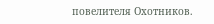повелителя Охотников.